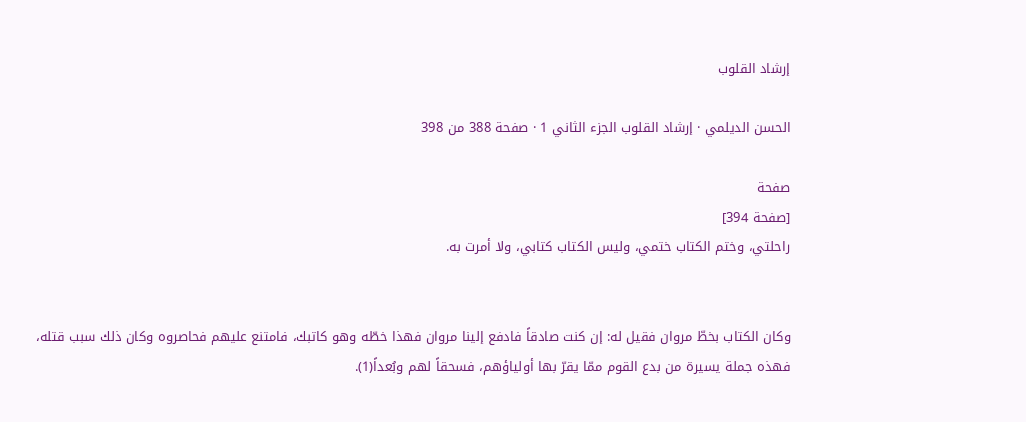إرشاد القلوب

الحسن الديلمي · إرشاد القلوب الجزء الثاني 1 · صفحة 388 من 398

صفحة
[صفحة 394]
راحلتي، وختم الكتاب ختمي، وليس الكتاب كتابي، ولا أمرت به.


وكان الكتاب بخطّ مروان فقيل له: إن كنت صادقاً فادفع إلينا مروان فهذا خطّه وهو كاتبك، فامتنع عليهم فحاصروه وكان ذلك سبب قتله، فهذه جملة يسيرة من بدع القوم ممّا يقرّ بها أولياؤهم، فسحقاً لهم وبُعداً(1).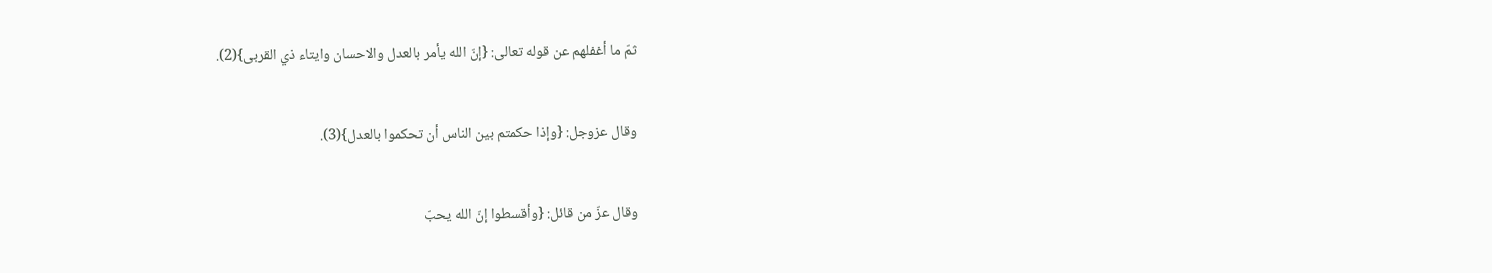ثمّ ما أغفلهم عن قوله تعالى: {إنّ الله يأمر بالعدل والاحسان وايتاء ذي القربى}(2).


وقال عزوجل: {وإذا حكمتم بين الناس أن تحكموا بالعدل}(3).


وقال عزّ من قائل: {وأقسطوا إنّ الله يحبّ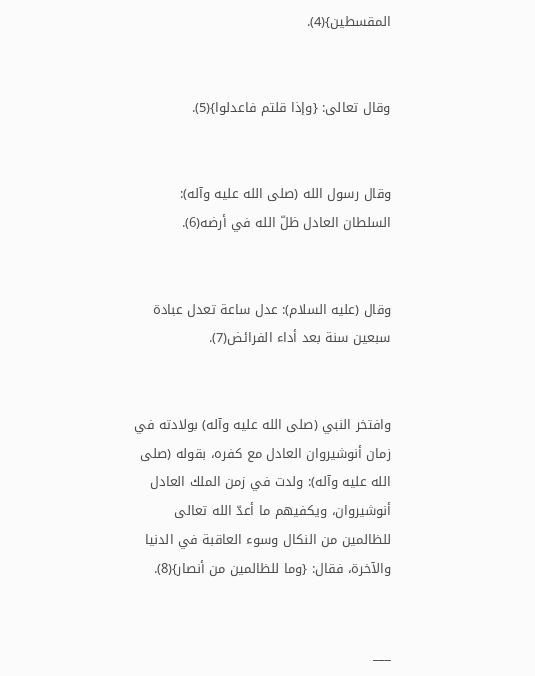المقسطين}(4).


وقال تعالى: {وإذا قلتم فاعدلوا}(5).


وقال رسول الله (صلى الله عليه وآله): السلطان العادل ظلّ الله في أرضه(6).


وقال (عليه السلام): عدل ساعة تعدل عبادة سبعين سنة بعد أداء الفرائض(7).


وافتخر النبي (صلى الله عليه وآله) بولادته في زمان أنوشيروان العادل مع كفره، بقوله (صلى الله عليه وآله): ولدت في زمن الملك العادل أنوشيروان، ويكفيهم ما أعدّ الله تعالى للظالمين من النكال وسوء العاقبة في الدنيا والآخرة، فقال: {وما للظالمين من أنصار}(8).


___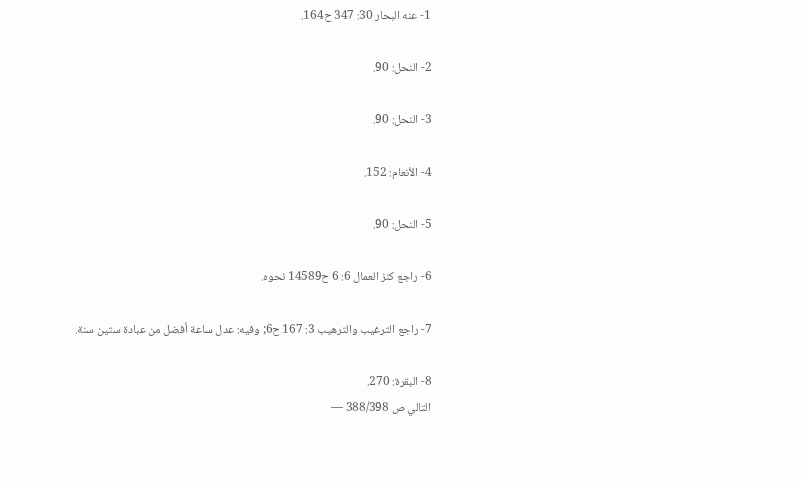1- عنه البحار 30: 347 ح164.

2- النحل: 90.

3- النحل: 90.

4- الأنعام: 152.

5- النحل: 90.

6- راجع كنز العمال 6: 6 ح14589 نحوه.

7- راجع الترغيب والترهيب 3: 167 ح6; وفيه: عدل ساعة أفضل من عبادة ستين سنة.

8- البقرة: 270.
التالي ص 388/398 —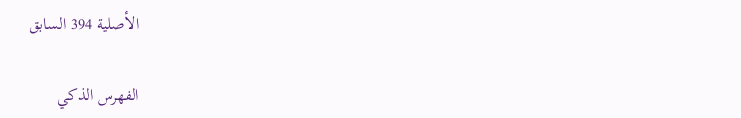الأصلية 394 السابق

الفهرس الذكي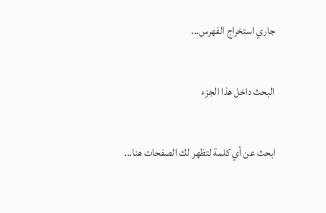جاري استخراج الفهرس...

البحث داخل هذا الجزء

ابحث عن أي كلمة لتظهر لك الصفحات هنا...